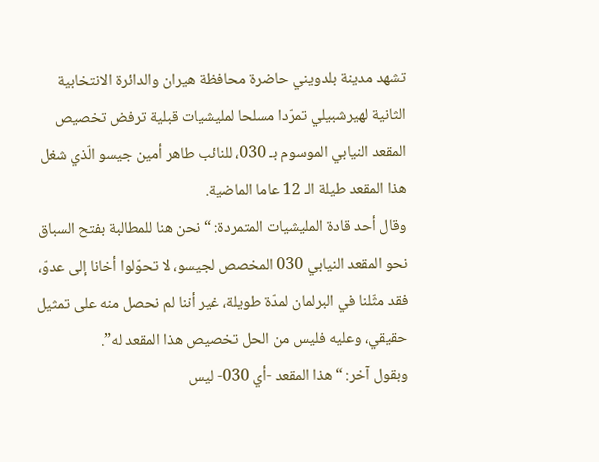تشهد مدينة بلدويني حاضرة محافظة هيران والدائرة الانتخابية الثانية لهيرشبيلي تمرّدا مسلحا لمليشيات قبلية ترفض تخصيص المقعد النيابي الموسوم بـ 030، للنائب طاهر أمين جيسو الّذي شغل هذا المقعد طيلة الـ 12 عاما الماضية.
وقال أحد قادة المليشيات المتمردة: “نحن هنا للمطالبة بفتح السباق نحو المقعد النيابي 030 المخصص لجيسو، لا تحوّلوا أخانا إلى عدوّ، فقد مثّلنا في البرلمان لمدّة طويلة، غير أننا لم نحصل منه على تمثيل حقيقي، وعليه فليس من الحل تخصيص هذا المقعد له”.
وبقول آخر: “هذا المقعد -أي 030- ليس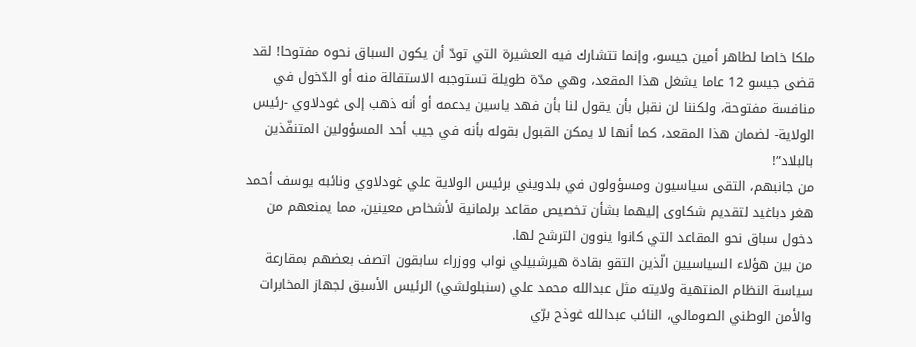ملكا خاصا لطاهر أمين جيسو، وإنما تتشارك فيه العشيرة التي تودّ أن يكون السباق نحوه مفتوحا! لقد قضى جيسو 12 عاما يشغل هذا المقعد، وهي مدّة طويلة تستوجبه الاستقالة منه أو الدّخول في منافسة مفتوحة، ولكننا لن نقبل بأن يقول لنا بأن فهد ياسين يدعمه أو أنه ذهب إلى غودلاوي -رئيس الولاية- لضمان هذا المقعد، كما أنها لا يمكن القبول بقوله بأنه في جيب أحد المسؤولين المتنفّذين بالبلاد”!
من جانبهم، التقى سياسيون ومسؤولون في بلدويني برئيس الولاية علي غودلاوي ونائبه يوسف أحمد هغر دباغيد لتقديم شكاوى إليهما بشأن تخصيص مقاعد برلمانية لأشخاص معينين، مما يمنعهم من دخول سباق نحو المقاعد التي كانوا ينوون الترشح لها.
من بين هؤلاء السياسيين الّذين التقو بقادة هيرشبيلي نواب ووزراء سابقون اتصف بعضهم بمقارعة سياسة النظام المنتهية ولايته مثل عبدالله محمد علي (سنبلولشي) الرئيس الأسبق لجهاز المخابرات والأمن الوطني الصومالي، النائب عبدالله غوذح برّي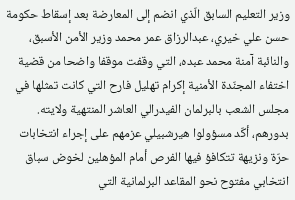وزير التعليم السابق الّذي انضم إلى المعارضة بعد إسقاط حكومة حسن علي خيري، عبدالرزاق عمر محمد وزير الأمن الأسبق، والنائبة آمنة محمد عبده، التي وقفت موقفا واضحا من قضية اختفاء المجنّدة الأمنية إكرام تهليل فارح التي كانت تمثلها في مجلس الشعب بالبرلمان الفيدرالي العاشر المنتهية ولايته.
بدورهم، أكّد مسؤولوا هيرشبيلي عزمهم على إجراء انتخابات حرّة ونزيهة تتكافؤ فيها الفرص أمام المؤهلين لخوض سباق انتخابي مفتوح نحو المقاعد البرلمانية التي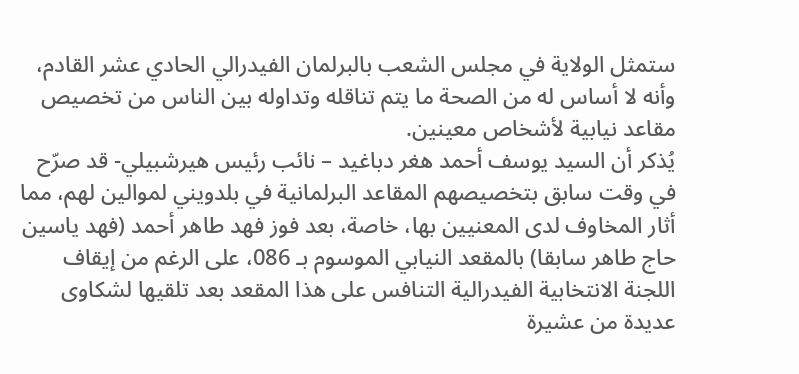ستمثل الولاية في مجلس الشعب بالبرلمان الفيدرالي الحادي عشر القادم، وأنه لا أساس له من الصحة ما يتم تناقله وتداوله بين الناس من تخصيص مقاعد نيابية لأشخاص معينين.
يُذكر أن السيد يوسف أحمد هغر دباغيد – نائب رئيس هيرشبيلي- قد صرّح في وقت سابق بتخصيصهم المقاعد البرلمانية في بلدويني لموالين لهم، مما أثار المخاوف لدى المعنيين بها، خاصة، بعد فوز فهد طاهر أحمد (فهد ياسين حاج طاهر سابقا) بالمقعد النيابي الموسوم بـ 086، على الرغم من إيقاف اللجنة الانتخابية الفيدرالية التنافس على هذا المقعد بعد تلقيها لشكاوى عديدة من عشيرة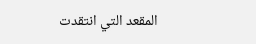المقعد التي انتقدت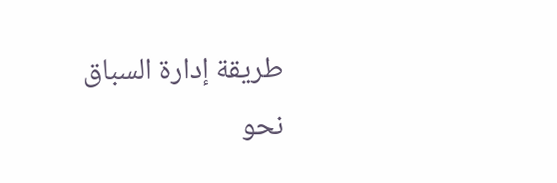طريقة إدارة السباق نحو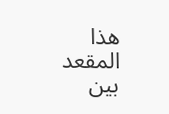هذا المقعد بين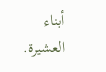أبناء العشيرة.